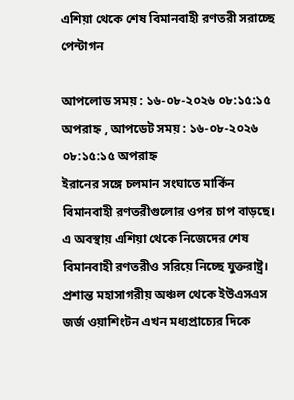এশিয়া থেকে শেষ বিমানবাহী রণতরী সরাচ্ছে পেন্টাগন

আপলোড সময় : ১৬-০৮-২০২৬ ০৮:১৫:১৫ অপরাহ্ন , আপডেট সময় : ১৬-০৮-২০২৬ ০৮:১৫:১৫ অপরাহ্ন
ইরানের সঙ্গে চলমান সংঘাতে মার্কিন বিমানবাহী রণতরীগুলোর ওপর চাপ বাড়ছে। এ অবস্থায় এশিয়া থেকে নিজেদের শেষ বিমানবাহী রণতরীও সরিয়ে নিচ্ছে যুক্তরাষ্ট্র। প্রশান্ত মহাসাগরীয় অঞ্চল থেকে ইউএসএস জর্জ ওয়াশিংটন এখন মধ্যপ্রাচ্যের দিকে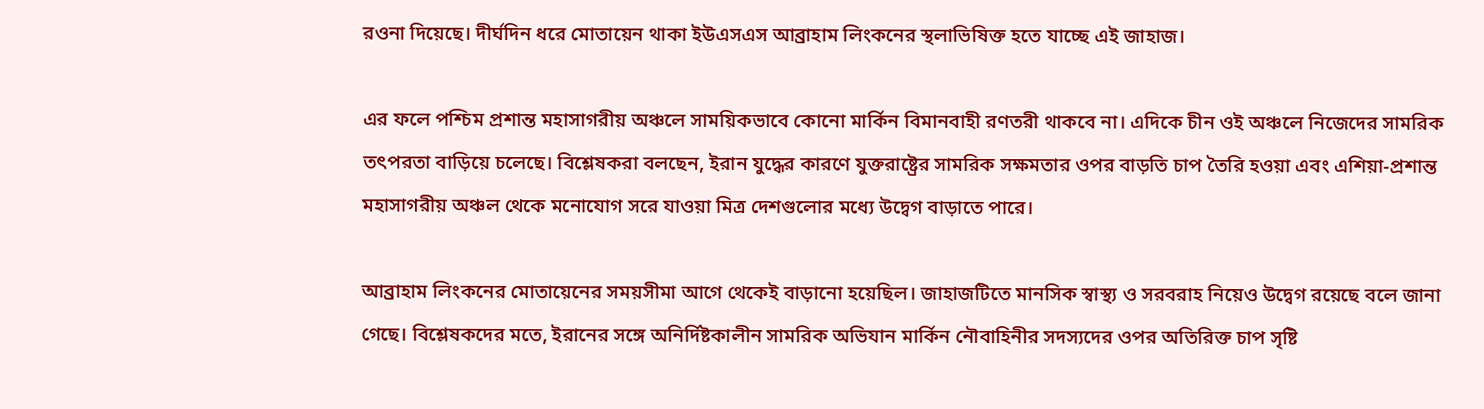রওনা দিয়েছে। দীর্ঘদিন ধরে মোতায়েন থাকা ইউএসএস আব্রাহাম লিংকনের স্থলাভিষিক্ত হতে যাচ্ছে এই জাহাজ।

এর ফলে পশ্চিম প্রশান্ত মহাসাগরীয় অঞ্চলে সাময়িকভাবে কোনো মার্কিন বিমানবাহী রণতরী থাকবে না। এদিকে চীন ওই অঞ্চলে নিজেদের সামরিক তৎপরতা বাড়িয়ে চলেছে। বিশ্লেষকরা বলছেন, ইরান যুদ্ধের কারণে যুক্তরাষ্ট্রের সামরিক সক্ষমতার ওপর বাড়তি চাপ তৈরি হওয়া এবং এশিয়া-প্রশান্ত মহাসাগরীয় অঞ্চল থেকে মনোযোগ সরে যাওয়া মিত্র দেশগুলোর মধ্যে উদ্বেগ বাড়াতে পারে।

আব্রাহাম লিংকনের মোতায়েনের সময়সীমা আগে থেকেই বাড়ানো হয়েছিল। জাহাজটিতে মানসিক স্বাস্থ্য ও সরবরাহ নিয়েও উদ্বেগ রয়েছে বলে জানা গেছে। বিশ্লেষকদের মতে, ইরানের সঙ্গে অনির্দিষ্টকালীন সামরিক অভিযান মার্কিন নৌবাহিনীর সদস্যদের ওপর অতিরিক্ত চাপ সৃষ্টি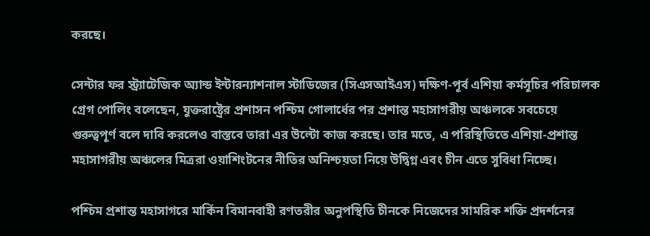করছে।

সেন্টার ফর স্ট্র্যাটেজিক অ্যান্ড ইন্টারন্যাশনাল স্টাডিজের (সিএসআইএস) দক্ষিণ-পূর্ব এশিয়া কর্মসূচির পরিচালক গ্রেগ পোলিং বলেছেন, যুক্তরাষ্ট্রের প্রশাসন পশ্চিম গোলার্ধের পর প্রশান্ত মহাসাগরীয় অঞ্চলকে সবচেয়ে গুরুত্বপূর্ণ বলে দাবি করলেও বাস্তবে তারা এর উল্টো কাজ করছে। তার মতে, এ পরিস্থিতিতে এশিয়া-প্রশান্ত মহাসাগরীয় অঞ্চলের মিত্ররা ওয়াশিংটনের নীতির অনিশ্চয়তা নিয়ে উদ্বিগ্ন এবং চীন এতে সুবিধা নিচ্ছে।

পশ্চিম প্রশান্ত মহাসাগরে মার্কিন বিমানবাহী রণতরীর অনুপস্থিতি চীনকে নিজেদের সামরিক শক্তি প্রদর্শনের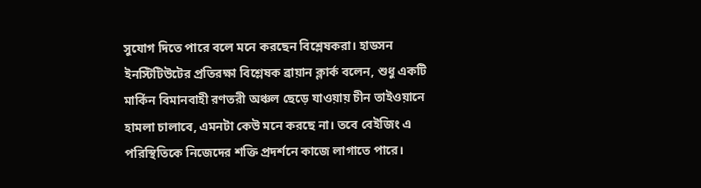সুযোগ দিতে পারে বলে মনে করছেন বিশ্লেষকরা। হাডসন ইনস্টিটিউটের প্রতিরক্ষা বিশ্লেষক ব্রায়ান ক্লার্ক বলেন, শুধু একটি মার্কিন বিমানবাহী রণতরী অঞ্চল ছেড়ে যাওয়ায় চীন তাইওয়ানে হামলা চালাবে, এমনটা কেউ মনে করছে না। তবে বেইজিং এ পরিস্থিতিকে নিজেদের শক্তি প্রদর্শনে কাজে লাগাতে পারে।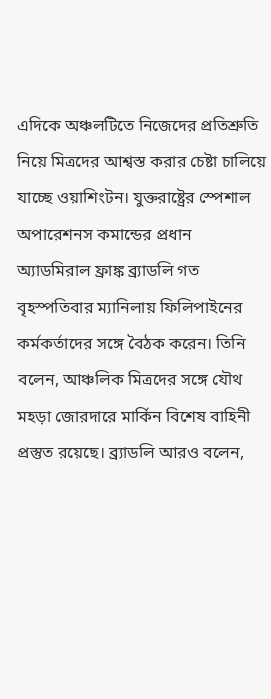এদিকে অঞ্চলটিতে নিজেদের প্রতিশ্রুতি নিয়ে মিত্রদের আশ্বস্ত করার চেষ্টা চালিয়ে যাচ্ছে ওয়াশিংটন। যুক্তরাষ্ট্রের স্পেশাল অপারেশনস কমান্ডের প্রধান অ্যাডমিরাল ফ্রাঙ্ক ব্র্যাডলি গত বৃহস্পতিবার ম্যানিলায় ফিলিপাইনের কর্মকর্তাদের সঙ্গে বৈঠক করেন। তিনি বলেন, আঞ্চলিক মিত্রদের সঙ্গে যৌথ মহড়া জোরদারে মার্কিন বিশেষ বাহিনী প্রস্তুত রয়েছে। ব্র্যাডলি আরও বলেন,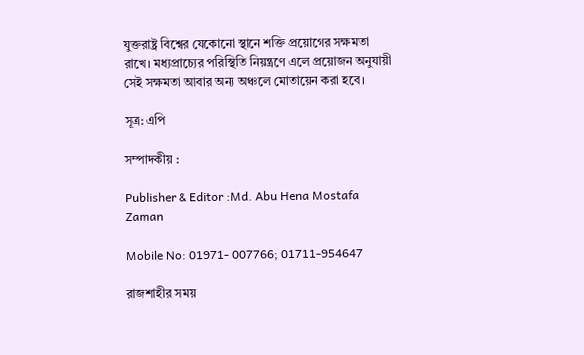যুক্তরাষ্ট্র বিশ্বের যেকোনো স্থানে শক্তি প্রয়োগের সক্ষমতা রাখে। মধ্যপ্রাচ্যের পরিস্থিতি নিয়ন্ত্রণে এলে প্রয়োজন অনুযায়ী সেই সক্ষমতা আবার অন্য অঞ্চলে মোতায়েন করা হবে।

সূত্র: এপি

সম্পাদকীয় :

Publisher & Editor :Md. Abu Hena Mostafa Zaman

Mobile No: 01971- 007766; 01711-954647

রাজশাহীর সময়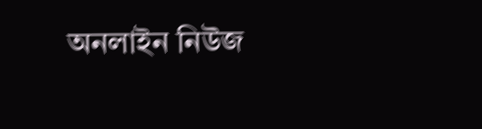অনলাইন নিউজ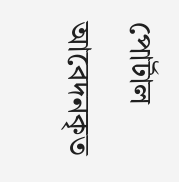পোর্টাল আবেদনকৃত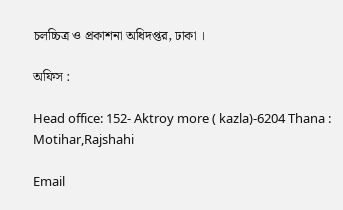চলচ্চিত্র ও প্রকাশনা অধিদপ্তর, ঢাকা ।

অফিস :

Head office: 152- Aktroy more ( kazla)-6204 Thana : Motihar,Rajshahi

Email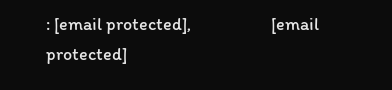: [email protected],                    [email protected]